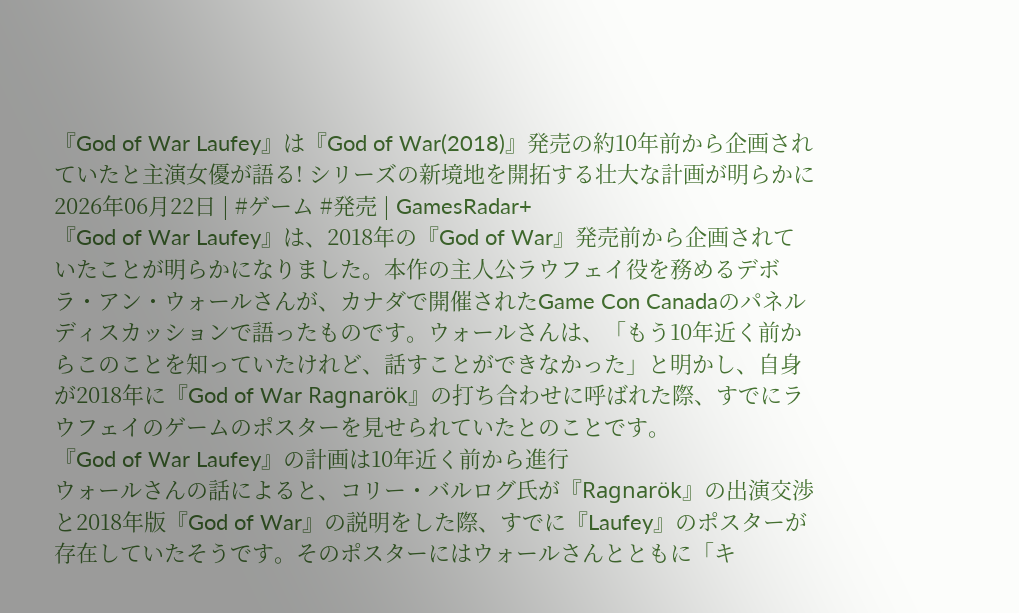『God of War Laufey』は『God of War(2018)』発売の約10年前から企画されていたと主演女優が語る! シリーズの新境地を開拓する壮大な計画が明らかに
2026年06月22日 | #ゲーム #発売 | GamesRadar+
『God of War Laufey』は、2018年の『God of War』発売前から企画されていたことが明らかになりました。本作の主人公ラウフェイ役を務めるデボラ・アン・ウォールさんが、カナダで開催されたGame Con Canadaのパネルディスカッションで語ったものです。ウォールさんは、「もう10年近く前からこのことを知っていたけれど、話すことができなかった」と明かし、自身が2018年に『God of War Ragnarök』の打ち合わせに呼ばれた際、すでにラウフェイのゲームのポスターを見せられていたとのことです。
『God of War Laufey』の計画は10年近く前から進行
ウォールさんの話によると、コリー・バルログ氏が『Ragnarök』の出演交渉と2018年版『God of War』の説明をした際、すでに『Laufey』のポスターが存在していたそうです。そのポスターにはウォールさんとともに「キ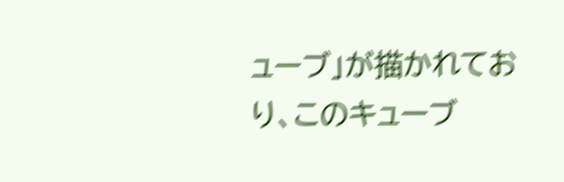ューブ」が描かれており、このキューブ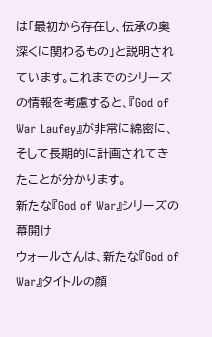は「最初から存在し、伝承の奥深くに関わるもの」と説明されています。これまでのシリーズの情報を考慮すると、『God of War Laufey』が非常に綿密に、そして長期的に計画されてきたことが分かります。
新たな『God of War』シリーズの幕開け
ウォールさんは、新たな『God of War』タイトルの顔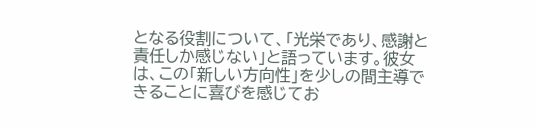となる役割について、「光栄であり、感謝と責任しか感じない」と語っています。彼女は、この「新しい方向性」を少しの間主導できることに喜びを感じてお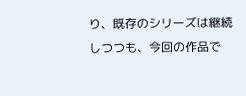り、既存のシリーズは継続しつつも、今回の作品で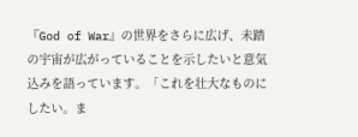『God of War』の世界をさらに広げ、未踏の宇宙が広がっていることを示したいと意気込みを語っています。「これを壮大なものにしたい。ま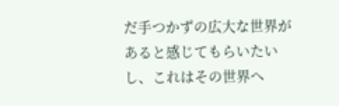だ手つかずの広大な世界があると感じてもらいたいし、これはその世界へ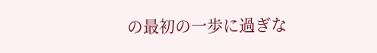の最初の一歩に過ぎな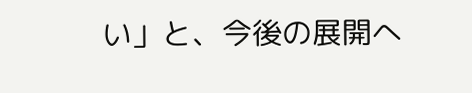い」と、今後の展開へ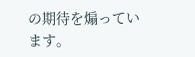の期待を煽っています。